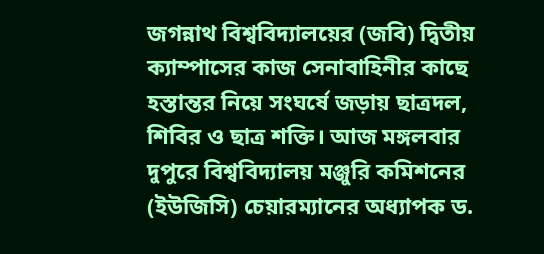জগন্নাথ বিশ্ববিদ্যালয়ের (জবি) দ্বিতীয় ক্যাম্পাসের কাজ সেনাবাহিনীর কাছে হস্তান্তর নিয়ে সংঘর্ষে জড়ায় ছাত্রদল, শিবির ও ছাত্র শক্তি। আজ মঙ্গলবার দুপুরে বিশ্ববিদ্যালয় মঞ্জুরি কমিশনের (ইউজিসি) চেয়ারম্যানের অধ্যাপক ড.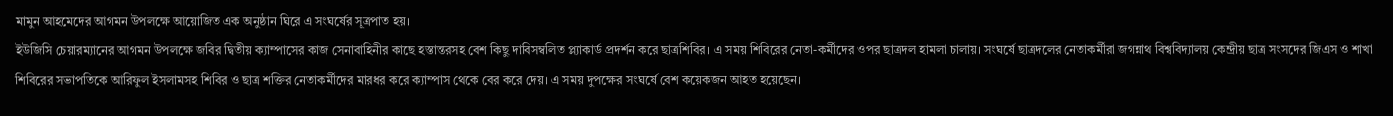মামুন আহমেদের আগমন উপলক্ষে আয়োজিত এক অনুষ্ঠান ঘিরে এ সংঘর্ষের সূত্রপাত হয়।
ইউজিসি চেয়ারম্যানের আগমন উপলক্ষে জবির দ্বিতীয় ক্যাম্পাসের কাজ সেনাবাহিনীর কাছে হস্তান্তরসহ বেশ কিছু দাবিসম্বলিত প্ল্যাকার্ড প্রদর্শন করে ছাত্রশিবির। এ সময় শিবিরের নেতা-কর্মীদের ওপর ছাত্রদল হামলা চালায়। সংঘর্ষে ছাত্রদলের নেতাকর্মীরা জগন্নাথ বিশ্ববিদ্যালয় কেন্দ্রীয় ছাত্র সংসদের জিএস ও শাখা শিবিরের সভাপতিকে আরিফুল ইসলামসহ শিবির ও ছাত্র শক্তির নেতাকর্মীদের মারধর করে ক্যাম্পাস থেকে বের করে দেয়। এ সময় দুপক্ষের সংঘর্ষে বেশ কয়েকজন আহত হয়েছেন।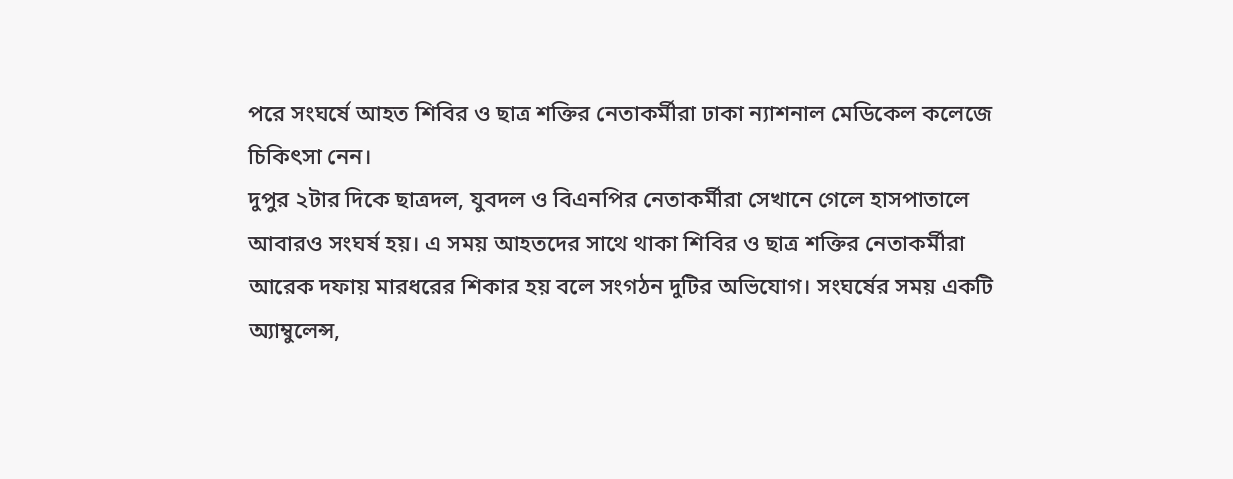পরে সংঘর্ষে আহত শিবির ও ছাত্র শক্তির নেতাকর্মীরা ঢাকা ন্যাশনাল মেডিকেল কলেজে চিকিৎসা নেন।
দুপুর ২টার দিকে ছাত্রদল, যুবদল ও বিএনপির নেতাকর্মীরা সেখানে গেলে হাসপাতালে আবারও সংঘর্ষ হয়। এ সময় আহতদের সাথে থাকা শিবির ও ছাত্র শক্তির নেতাকর্মীরা আরেক দফায় মারধরের শিকার হয় বলে সংগঠন দুটির অভিযোগ। সংঘর্ষের সময় একটি অ্যাম্বুলেন্স,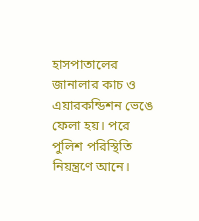হাসপাতালের জানালার কাচ ও এয়ারকন্ডিশন ভেঙে ফেলা হয়। পরে পুলিশ পরিস্থিতি নিয়ন্ত্রণে আনে।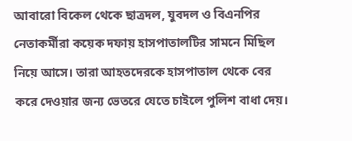আবারো বিকেল থেকে ছাত্রদল, যুবদল ও বিএনপির নেতাকর্মীরা কয়েক দফায় হাসপাতালটির সামনে মিছিল নিয়ে আসে। তারা আহতদেরকে হাসপাতাল থেকে বের করে দেওয়ার জন্য ভেতরে যেতে চাইলে পুলিশ বাধা দেয়।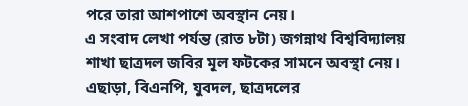পরে তারা আশপাশে অবস্থান নেয়।
এ সংবাদ লেখা পর্যন্ত (রাত ৮টা) জগন্নাথ বিশ্ববিদ্যালয় শাখা ছাত্রদল জবির মূল ফটকের সামনে অবস্থা নেয়। এছাড়া, বিএনপি, যুবদল, ছাত্রদলের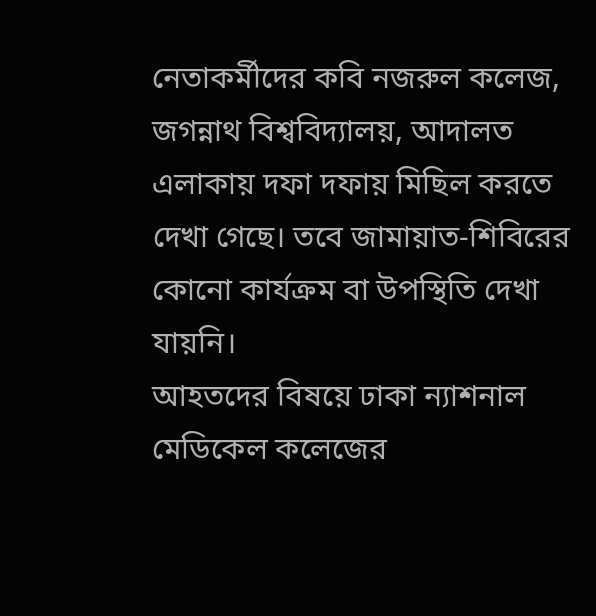নেতাকর্মীদের কবি নজরুল কলেজ, জগন্নাথ বিশ্ববিদ্যালয়, আদালত এলাকায় দফা দফায় মিছিল করতে দেখা গেছে। তবে জামায়াত-শিবিরের কোনো কার্যক্রম বা উপস্থিতি দেখা যায়নি।
আহতদের বিষয়ে ঢাকা ন্যাশনাল মেডিকেল কলেজের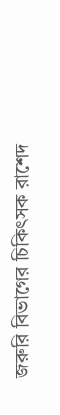জরুরি বিভাগের চিকিৎসক রাশেদ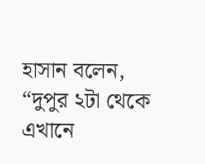হাসান বলেন, “দুপুর ২টা থেকে এখানে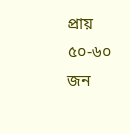প্রায় ৫০-৬০ জন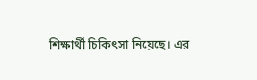শিক্ষার্থী চিকিৎসা নিয়েছে। এর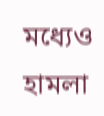মধ্যেও হামলা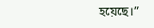হয়েছে।”